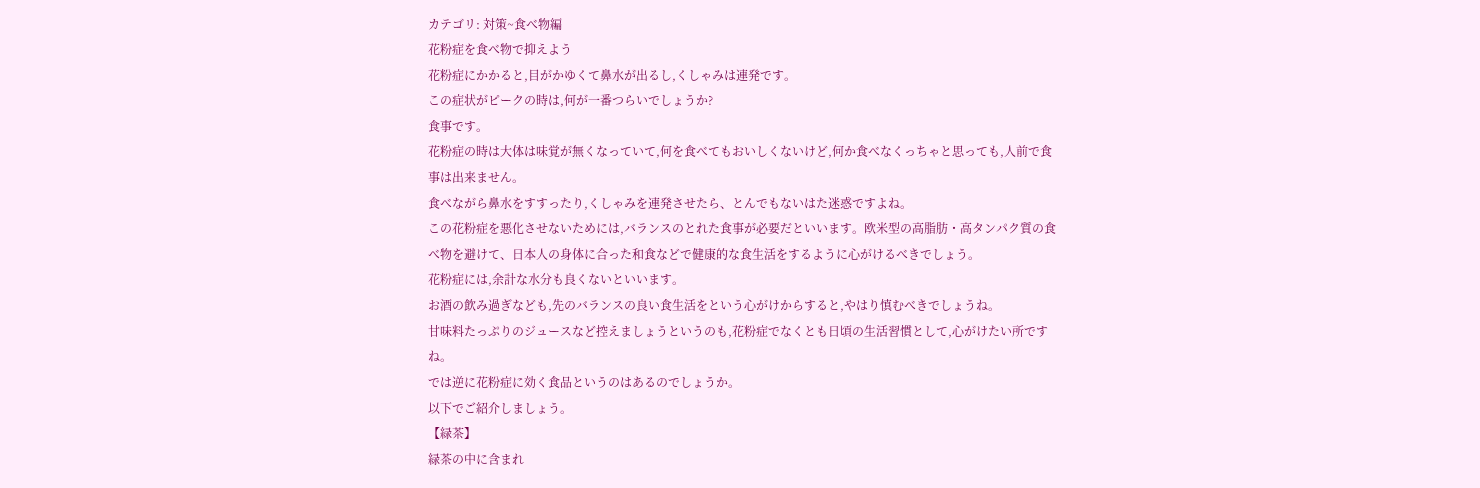カテゴリ: 対策~食べ物編
花粉症を食べ物で抑えよう
花粉症にかかると,目がかゆくて鼻水が出るし,くしゃみは連発です。
この症状がピークの時は,何が一番つらいでしょうか?
食事です。
花粉症の時は大体は味覚が無くなっていて,何を食べてもおいしくないけど,何か食べなくっちゃと思っても,人前で食事は出来ません。
食べながら鼻水をすすったり,くしゃみを連発させたら、とんでもないはた迷惑ですよね。
この花粉症を悪化させないためには,バランスのとれた食事が必要だといいます。欧米型の高脂肪・高タンパク質の食べ物を避けて、日本人の身体に合った和食などで健康的な食生活をするように心がけるべきでしょう。
花粉症には,余計な水分も良くないといいます。
お酒の飲み過ぎなども,先のバランスの良い食生活をという心がけからすると,やはり慎むべきでしょうね。
甘味料たっぷりのジュースなど控えましょうというのも,花粉症でなくとも日頃の生活習慣として,心がけたい所ですね。
では逆に花粉症に効く食品というのはあるのでしょうか。
以下でご紹介しましょう。
【緑茶】
緑茶の中に含まれ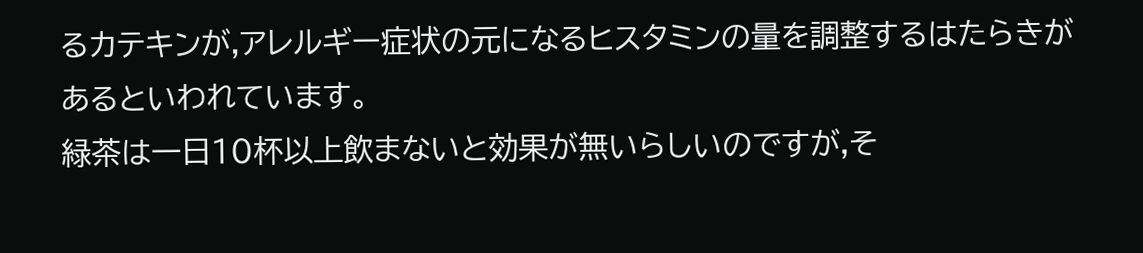るカテキンが,アレルギー症状の元になるヒスタミンの量を調整するはたらきがあるといわれています。
緑茶は一日10杯以上飲まないと効果が無いらしいのですが,そ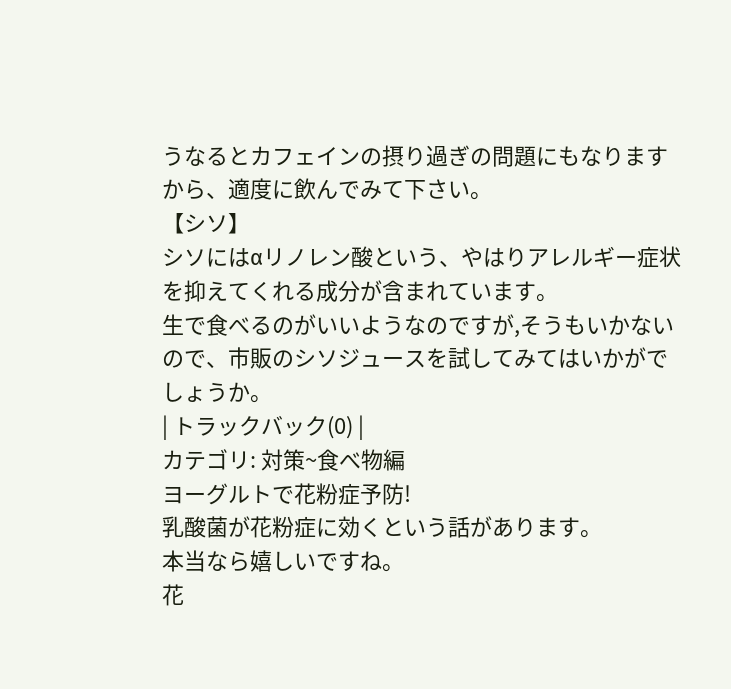うなるとカフェインの摂り過ぎの問題にもなりますから、適度に飲んでみて下さい。
【シソ】
シソにはαリノレン酸という、やはりアレルギー症状を抑えてくれる成分が含まれています。
生で食べるのがいいようなのですが,そうもいかないので、市販のシソジュースを試してみてはいかがでしょうか。
| トラックバック(0) |
カテゴリ: 対策~食べ物編
ヨーグルトで花粉症予防!
乳酸菌が花粉症に効くという話があります。
本当なら嬉しいですね。
花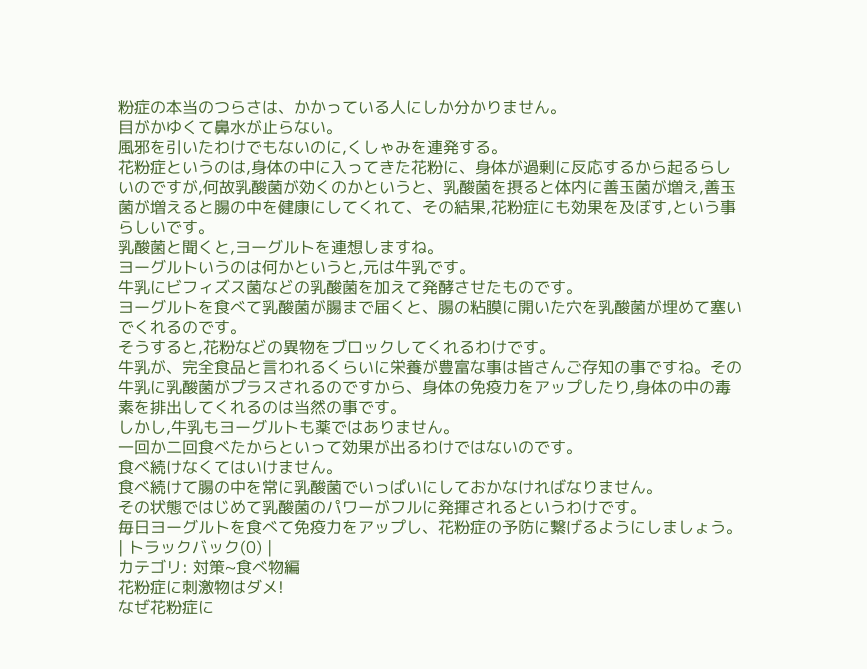粉症の本当のつらさは、かかっている人にしか分かりません。
目がかゆくて鼻水が止らない。
風邪を引いたわけでもないのに,くしゃみを連発する。
花粉症というのは,身体の中に入ってきた花粉に、身体が過剰に反応するから起るらしいのですが,何故乳酸菌が効くのかというと、乳酸菌を摂ると体内に善玉菌が増え,善玉菌が増えると腸の中を健康にしてくれて、その結果,花粉症にも効果を及ぼす,という事らしいです。
乳酸菌と聞くと,ヨーグルトを連想しますね。
ヨーグルトいうのは何かというと,元は牛乳です。
牛乳にビフィズス菌などの乳酸菌を加えて発酵させたものです。
ヨーグルトを食べて乳酸菌が腸まで届くと、腸の粘膜に開いた穴を乳酸菌が埋めて塞いでくれるのです。
そうすると,花粉などの異物をブロックしてくれるわけです。
牛乳が、完全食品と言われるくらいに栄養が豊富な事は皆さんご存知の事ですね。その牛乳に乳酸菌がプラスされるのですから、身体の免疫力をアップしたり,身体の中の毒素を排出してくれるのは当然の事です。
しかし,牛乳もヨーグルトも薬ではありません。
一回か二回食べたからといって効果が出るわけではないのです。
食べ続けなくてはいけません。
食べ続けて腸の中を常に乳酸菌でいっぱいにしておかなければなりません。
その状態ではじめて乳酸菌のパワーがフルに発揮されるというわけです。
毎日ヨーグルトを食べて免疫力をアップし、花粉症の予防に繋げるようにしましょう。
| トラックバック(0) |
カテゴリ: 対策~食べ物編
花粉症に刺激物はダメ!
なぜ花粉症に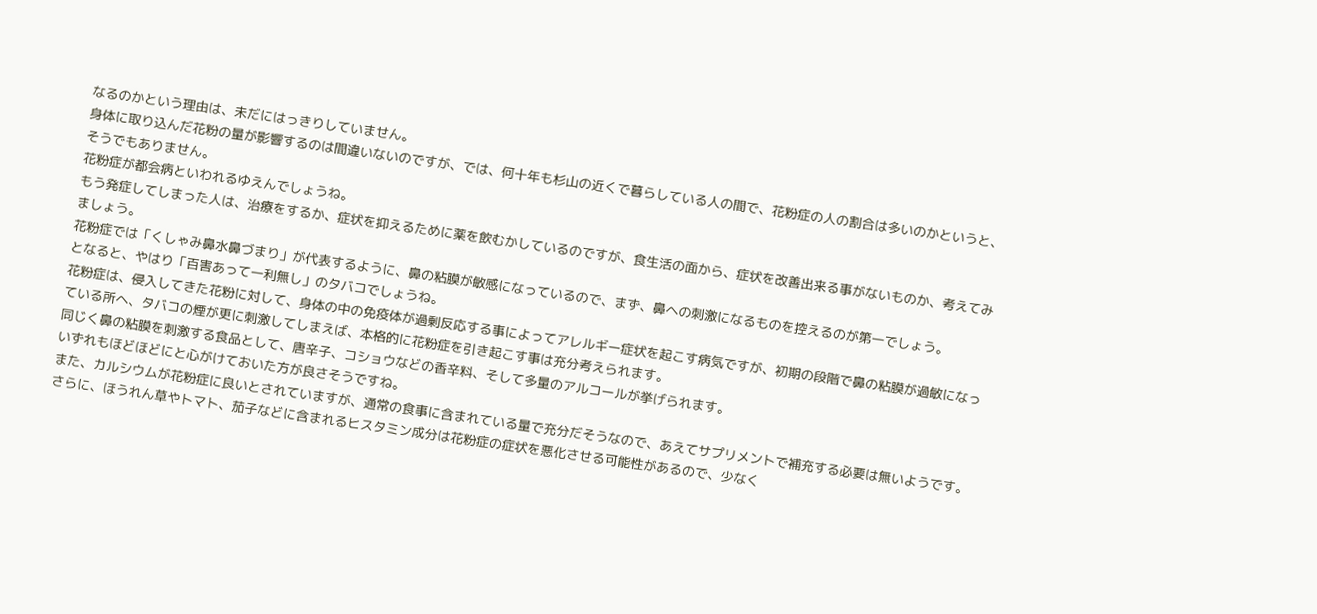なるのかという理由は、未だにはっきりしていません。
身体に取り込んだ花粉の量が影響するのは間違いないのですが、では、何十年も杉山の近くで暮らしている人の間で、花粉症の人の割合は多いのかというと、そうでもありません。
花粉症が都会病といわれるゆえんでしょうね。
もう発症してしまった人は、治療をするか、症状を抑えるために薬を飲むかしているのですが、食生活の面から、症状を改善出来る事がないものか、考えてみましょう。
花粉症では「くしゃみ鼻水鼻づまり」が代表するように、鼻の粘膜が敏感になっているので、まず、鼻への刺激になるものを控えるのが第一でしょう。
となると、やはり「百害あって一利無し」のタバコでしょうね。
花粉症は、侵入してきた花粉に対して、身体の中の免疫体が過剰反応する事によってアレルギー症状を起こす病気ですが、初期の段階で鼻の粘膜が過敏になっている所へ、タバコの煙が更に刺激してしまえば、本格的に花粉症を引き起こす事は充分考えられます。
同じく鼻の粘膜を刺激する食品として、唐辛子、コショウなどの香辛料、そして多量のアルコールが挙げられます。
いずれもほどほどにと心がけておいた方が良さそうですね。
また、カルシウムが花粉症に良いとされていますが、通常の食事に含まれている量で充分だそうなので、あえてサプリメントで補充する必要は無いようです。
さらに、ほうれん草やトマト、茄子などに含まれるヒスタミン成分は花粉症の症状を悪化させる可能性があるので、少なく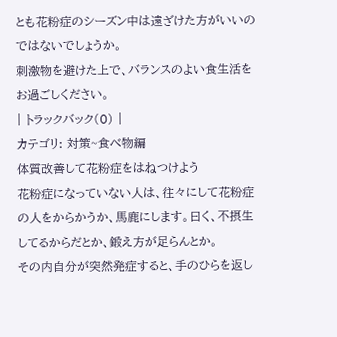とも花粉症のシーズン中は遠ざけた方がいいのではないでしょうか。
刺激物を避けた上で、バランスのよい食生活をお過ごしください。
| トラックバック(0) |
カテゴリ: 対策~食べ物編
体質改善して花粉症をはねつけよう
花粉症になっていない人は、往々にして花粉症の人をからかうか、馬鹿にします。曰く、不摂生してるからだとか、鍛え方が足らんとか。
その内自分が突然発症すると、手のひらを返し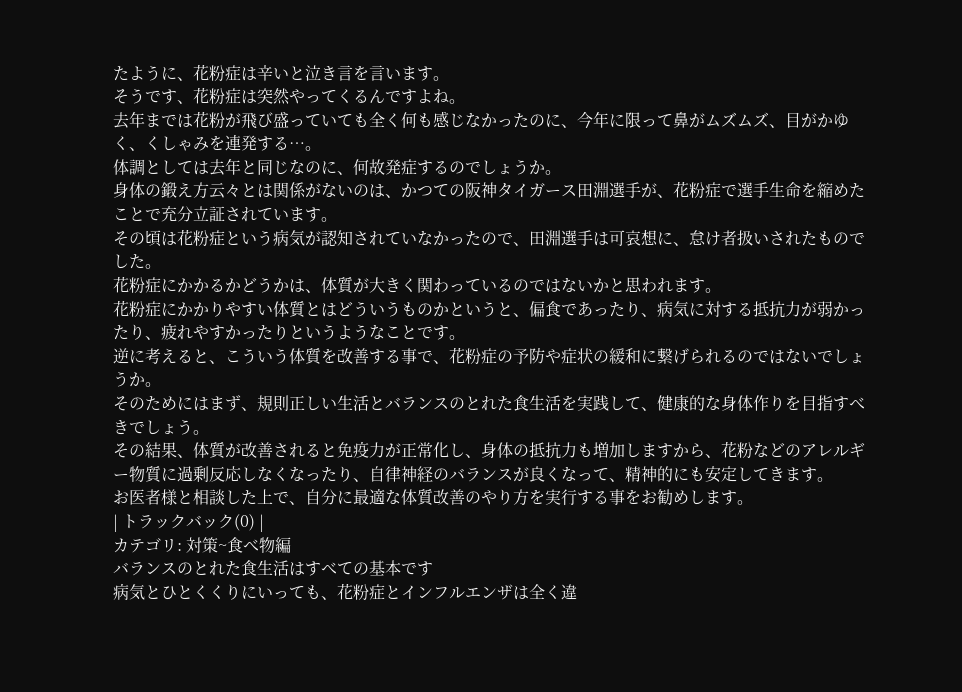たように、花粉症は辛いと泣き言を言います。
そうです、花粉症は突然やってくるんですよね。
去年までは花粉が飛び盛っていても全く何も感じなかったのに、今年に限って鼻がムズムズ、目がかゆく、くしゃみを連発する…。
体調としては去年と同じなのに、何故発症するのでしょうか。
身体の鍛え方云々とは関係がないのは、かつての阪神タイガース田淵選手が、花粉症で選手生命を縮めたことで充分立証されています。
その頃は花粉症という病気が認知されていなかったので、田淵選手は可哀想に、怠け者扱いされたものでした。
花粉症にかかるかどうかは、体質が大きく関わっているのではないかと思われます。
花粉症にかかりやすい体質とはどういうものかというと、偏食であったり、病気に対する抵抗力が弱かったり、疲れやすかったりというようなことです。
逆に考えると、こういう体質を改善する事で、花粉症の予防や症状の緩和に繋げられるのではないでしょうか。
そのためにはまず、規則正しい生活とバランスのとれた食生活を実践して、健康的な身体作りを目指すべきでしょう。
その結果、体質が改善されると免疫力が正常化し、身体の抵抗力も増加しますから、花粉などのアレルギー物質に過剰反応しなくなったり、自律神経のバランスが良くなって、精神的にも安定してきます。
お医者様と相談した上で、自分に最適な体質改善のやり方を実行する事をお勧めします。
| トラックバック(0) |
カテゴリ: 対策~食べ物編
バランスのとれた食生活はすべての基本です
病気とひとくくりにいっても、花粉症とインフルエンザは全く違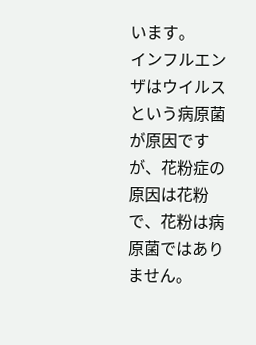います。
インフルエンザはウイルスという病原菌が原因ですが、花粉症の原因は花粉で、花粉は病原菌ではありません。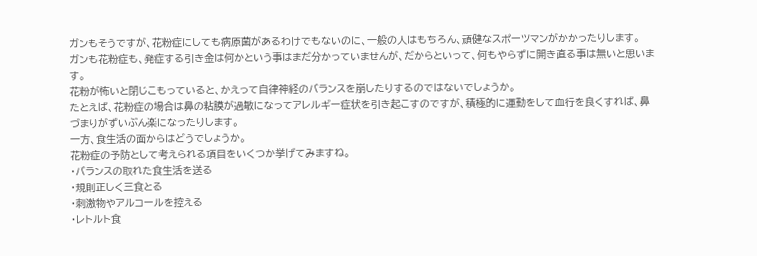ガンもそうですが、花粉症にしても病原菌があるわけでもないのに、一般の人はもちろん、頑健なスポーツマンがかかったりします。
ガンも花粉症も、発症する引き金は何かという事はまだ分かっていませんが、だからといって、何もやらずに開き直る事は無いと思います。
花粉が怖いと閉じこもっていると、かえって自律神経のバランスを崩したりするのではないでしょうか。
たとえば、花粉症の場合は鼻の粘膜が過敏になってアレルギー症状を引き起こすのですが、積極的に運動をして血行を良くすれば、鼻づまりがずいぶん楽になったりします。
一方、食生活の面からはどうでしょうか。
花粉症の予防として考えられる項目をいくつか挙げてみますね。
・バランスの取れた食生活を送る
・規則正しく三食とる
・刺激物やアルコールを控える
・レトルト食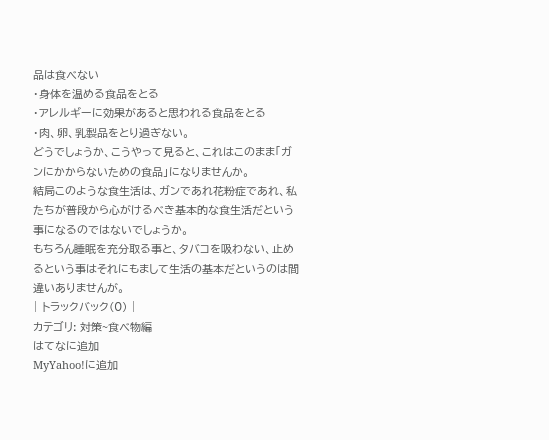品は食べない
・身体を温める食品をとる
・アレルギーに効果があると思われる食品をとる
・肉、卵、乳製品をとり過ぎない。
どうでしょうか、こうやって見ると、これはこのまま「ガンにかからないための食品」になりませんか。
結局このような食生活は、ガンであれ花粉症であれ、私たちが普段から心がけるべき基本的な食生活だという事になるのではないでしょうか。
もちろん睡眠を充分取る事と、タバコを吸わない、止めるという事はそれにもまして生活の基本だというのは間違いありませんが。
| トラックバック(0) |
カテゴリ: 対策~食べ物編
はてなに追加
MyYahoo!に追加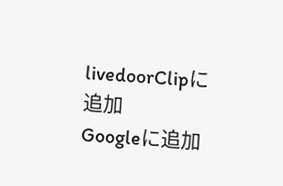livedoorClipに追加
Googleに追加